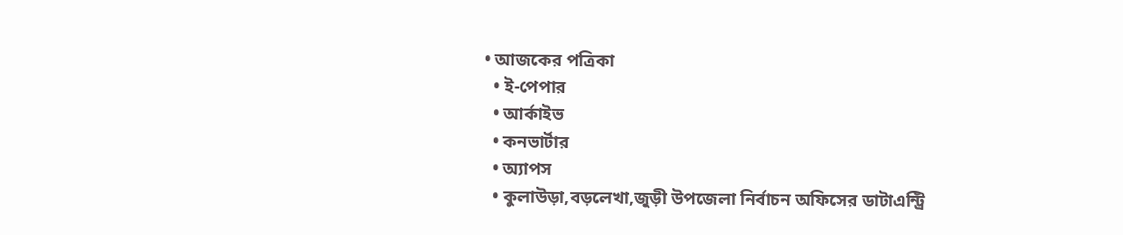• আজকের পত্রিকা
  • ই-পেপার
  • আর্কাইভ
  • কনভার্টার
  • অ্যাপস
  • কুলাউড়া,বড়লেখা,জুড়ী উপজেলা নির্বাচন অফিসের ডাটাএন্ট্রি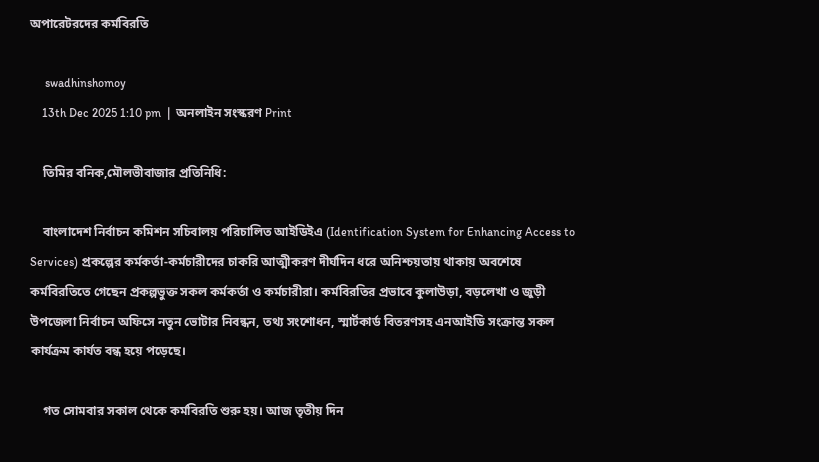অপারেটরদের কর্মবিরতি

     swadhinshomoy
    13th Dec 2025 1:10 pm  |  অনলাইন সংস্করণ Print

    তিমির বনিক,মৌলভীবাজার প্রতিনিধি:

    বাংলাদেশ নির্বাচন কমিশন সচিবালয় পরিচালিত আইডিইএ (Identification System for Enhancing Access to Services) প্রকল্পের কর্মকর্তা-কর্মচারীদের চাকরি আত্মীকরণ দীর্ঘদিন ধরে অনিশ্চয়তায় থাকায় অবশেষে কর্মবিরতিতে গেছেন প্রকল্পভুক্ত সকল কর্মকর্তা ও কর্মচারীরা। কর্মবিরতির প্রভাবে কুলাউড়া, বড়লেখা ও জুড়ী উপজেলা নির্বাচন অফিসে নতুন ভোটার নিবন্ধন, তথ্য সংশোধন, স্মার্টকার্ড বিতরণসহ এনআইডি সংক্রান্ত সকল কার্যক্রম কার্যত বন্ধ হয়ে পড়েছে।

    গত সোমবার সকাল থেকে কর্মবিরতি শুরু হয়। আজ তৃতীয় দিন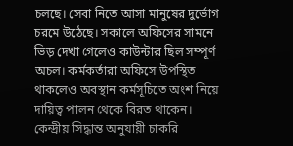চলছে। সেবা নিতে আসা মানুষের দুর্ভোগ চরমে উঠেছে। সকালে অফিসের সামনে ভিড় দেখা গেলেও কাউন্টার ছিল সম্পূর্ণ অচল। কর্মকর্তারা অফিসে উপস্থিত থাকলেও অবস্থান কর্মসূচিতে অংশ নিয়ে দায়িত্ব পালন থেকে বিরত থাকেন। কেন্দ্রীয় সিদ্ধান্ত অনুযায়ী চাকরি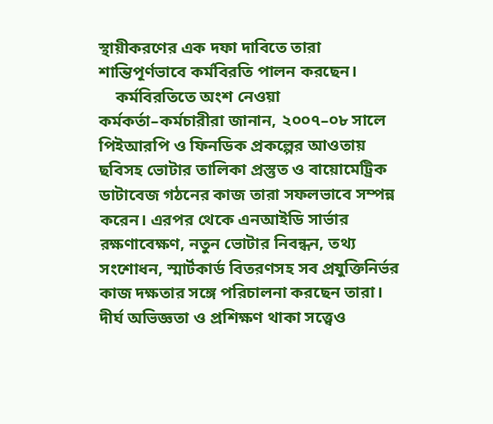স্থায়ীকরণের এক দফা দাবিতে তারা শান্তিপূর্ণভাবে কর্মবিরতি পালন করছেন।
    কর্মবিরতিতে অংশ নেওয়া কর্মকর্তা–কর্মচারীরা জানান, ২০০৭–০৮ সালে পিইআরপি ও ফিনডিক প্রকল্পের আওতায় ছবিসহ ভোটার তালিকা প্রস্তুত ও বায়োমেট্রিক ডাটাবেজ গঠনের কাজ তারা সফলভাবে সম্পন্ন করেন। এরপর থেকে এনআইডি সার্ভার রক্ষণাবেক্ষণ, নতুন ভোটার নিবন্ধন, তথ্য সংশোধন, স্মার্টকার্ড বিতরণসহ সব প্রযুক্তিনির্ভর কাজ দক্ষতার সঙ্গে পরিচালনা করছেন তারা। দীর্ঘ অভিজ্ঞতা ও প্রশিক্ষণ থাকা সত্ত্বেও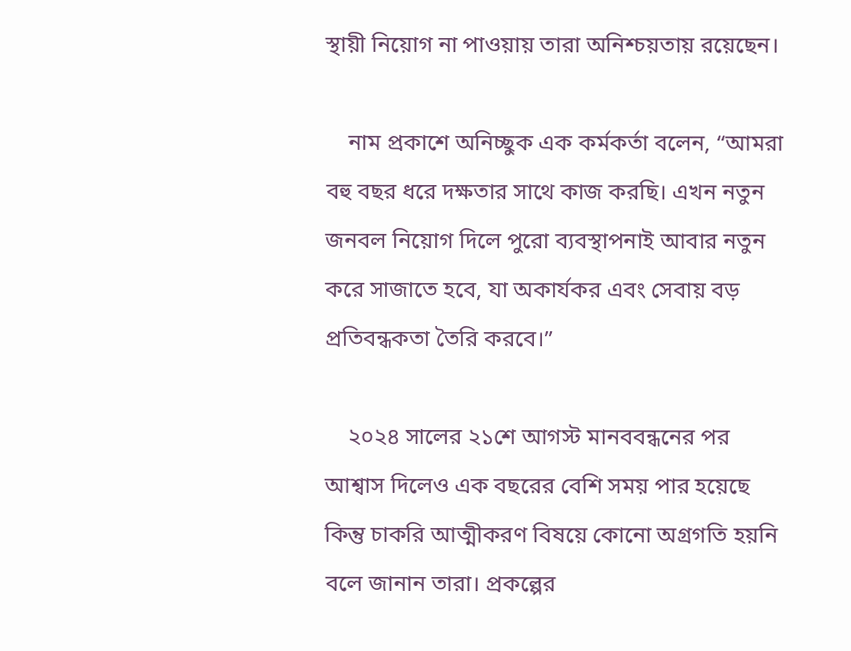স্থায়ী নিয়োগ না পাওয়ায় তারা অনিশ্চয়তায় রয়েছেন।

    নাম প্রকাশে অনিচ্ছুক এক কর্মকর্তা বলেন, “আমরা বহু বছর ধরে দক্ষতার সাথে কাজ করছি। এখন নতুন জনবল নিয়োগ দিলে পুরো ব্যবস্থাপনাই আবার নতুন করে সাজাতে হবে, যা অকার্যকর এবং সেবায় বড় প্রতিবন্ধকতা তৈরি করবে।”

    ২০২৪ সালের ২১শে আগস্ট মানববন্ধনের পর আশ্বাস দিলেও এক বছরের বেশি সময় পার হয়েছে কিন্তু চাকরি আত্মীকরণ বিষয়ে কোনো অগ্রগতি হয়নি বলে জানান তারা। প্রকল্পের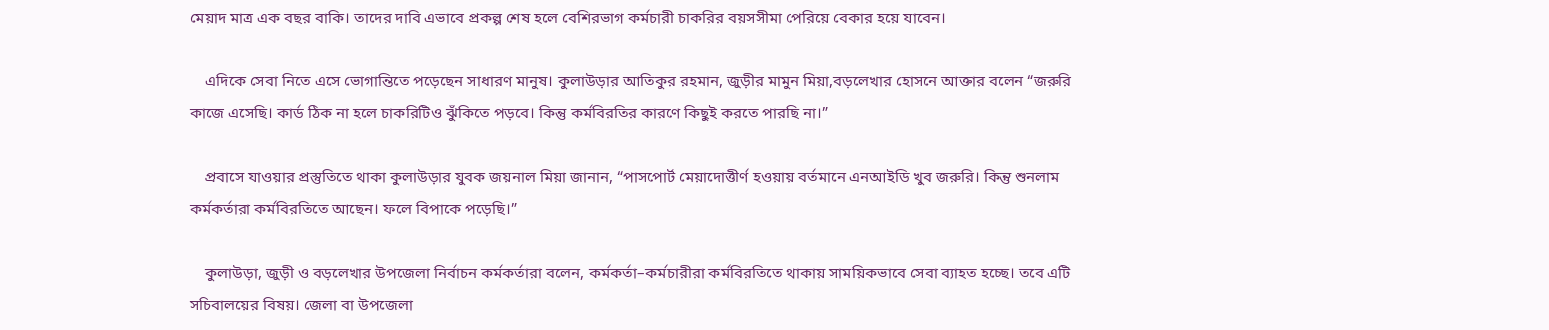মেয়াদ মাত্র এক বছর বাকি। তাদের দাবি এভাবে প্রকল্প শেষ হলে বেশিরভাগ কর্মচারী চাকরির বয়সসীমা পেরিয়ে বেকার হয়ে যাবেন।

    এদিকে সেবা নিতে এসে ভোগান্তিতে পড়েছেন সাধারণ মানুষ। কুলাউড়ার আতিকুর রহমান, জুড়ীর মামুন মিয়া,বড়লেখার হোসনে আক্তার বলেন “জরুরি কাজে এসেছি। কার্ড ঠিক না হলে চাকরিটিও ঝুঁকিতে পড়বে। কিন্তু কর্মবিরতির কারণে কিছুই করতে পারছি না।”

    প্রবাসে যাওয়ার প্রস্তুতিতে থাকা কুলাউড়ার যুবক জয়নাল মিয়া জানান, “পাসপোর্ট মেয়াদোত্তীর্ণ হওয়ায় বর্তমানে এনআইডি খুব জরুরি। কিন্তু শুনলাম কর্মকর্তারা কর্মবিরতিতে আছেন। ফলে বিপাকে পড়েছি।”

    কুলাউড়া, জুড়ী ও বড়লেখার উপজেলা নির্বাচন কর্মকর্তারা বলেন, কর্মকর্তা–কর্মচারীরা কর্মবিরতিতে থাকায় সাময়িকভাবে সেবা ব্যাহত হচ্ছে। তবে এটি সচিবালয়ের বিষয়। জেলা বা উপজেলা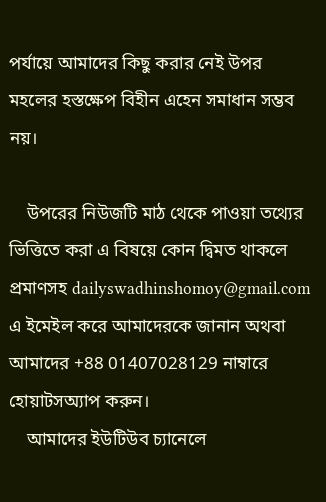পর্যায়ে আমাদের কিছু করার নেই উপর মহলের হস্তক্ষেপ বিহীন এহেন সমাধান সম্ভব নয়।

    উপরের নিউজটি মাঠ থেকে পাওয়া তথ্যের ভিত্তিতে করা এ বিষয়ে কোন দ্বিমত থাকলে প্রমাণসহ dailyswadhinshomoy@gmail.com এ ইমেইল করে আমাদেরকে জানান অথবা আমাদের +88 01407028129 নাম্বারে হোয়াটসঅ্যাপ করুন।
    আমাদের ইউটিউব চ্যানেলে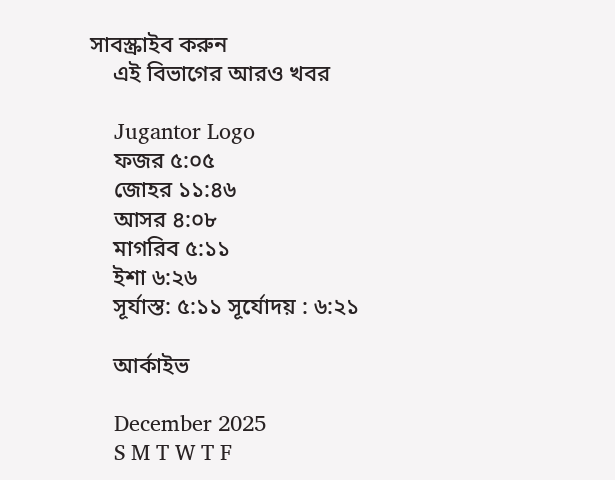সাবস্ক্রাইব করুন
    এই বিভাগের আরও খবর

    Jugantor Logo
    ফজর ৫:০৫
    জোহর ১১:৪৬
    আসর ৪:০৮
    মাগরিব ৫:১১
    ইশা ৬:২৬
    সূর্যাস্ত: ৫:১১ সূর্যোদয় : ৬:২১

    আর্কাইভ

    December 2025
    S M T W T F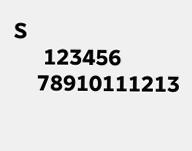S
     123456
    78910111213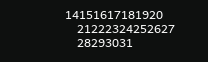14151617181920
    21222324252627
    28293031